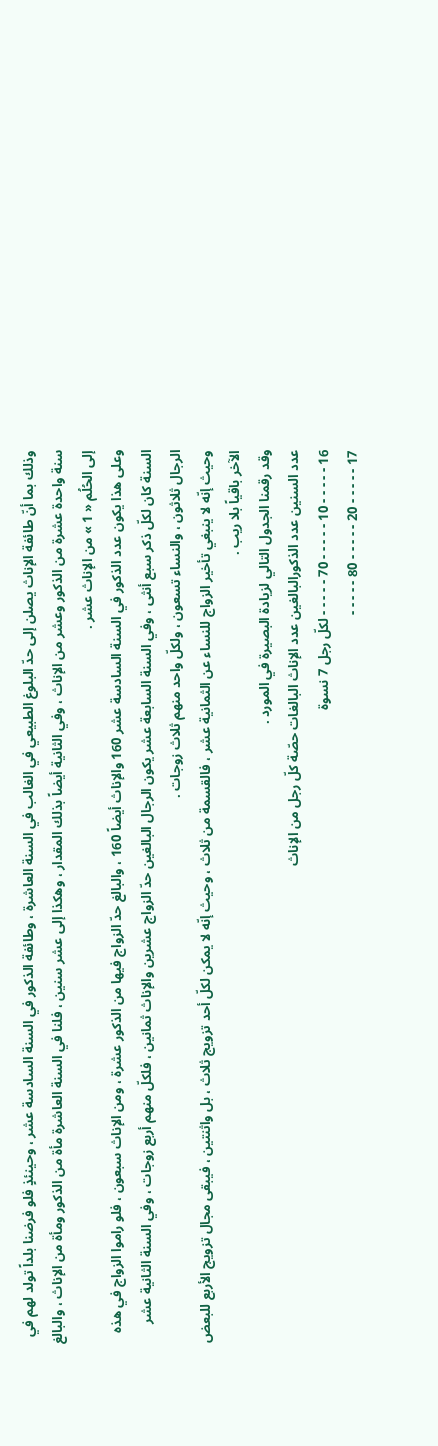وذلك بما أنّ طائفة الإناث يصلن إلى حدّ البلوغ الطبيعي في الغالب في السنة العاشرة ، وطائفة الذكور في السنة السادسة عشر ، وحينئذٍ فلو فرضنا بلداً تولد لهم في سنة واحدة عشرة من الذكور وعشر من الإناث ، وفي الثانية أيضاً بذلك المقدار ، وهكذا إلى عشر سنين ، فلنا في السنة العاشرة مأة من الذكور ومأة من الإناث ، والبالغ إلى الحُلُم « 1 » من الإناث عشر .
وعلى هذا يكون عدد الذكور في السنة السادسة عشر 160 والإناث أيضاً 160 ، والبالغ حدّ الزواج فيها من الذكور عشرة ، ومن الإناث سبعون ، فلو راموا الزواج في هذه السنة كان لكلّ ذكر سبع أنثى ، وفي السنة السابعة عشر يكون الرجال البالغين حدّ الزواج عشرين والإناث ثمانين ، فلكلّ منهم أربع زوجات ، وفي السنة الثانية عشر الرجال ثلاثون ، والنساء تسعون ، ولكلّ واحد منهم ثلاث زوجات .
وحيث إنّه لا ينبغي تأخير الزواج للنساء عن الثمانية عشر ، فالقسمة من ثلاث ، وحيث إنّه لا يمكن لكلّ أحد تزويج ثلاث ، بل واثنتين ، فيبقى مجال تزويج الأربع للبعض الآخر باقياً بلا ريب .
وقد رقمنا الجدول التالي لزيادة البصيرة في المورد .
عدد السنين عدد الذكورالبالغين عدد الإناث البالغات حصّة كلّ رجل من الإناث
16 - - - - - 10 - - - - - 70 - - - - - لكلّ رجل 7 نسوة
17 - - - - - 20 - - - - - 80 - - - - -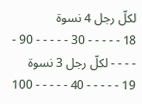لكلّ رجل 4 نسوة
18 - - - - - 30 - - - - - 90 - - - - - لكلّ رجل 3 نسوة
19 - - - - - 40 - - - - - 100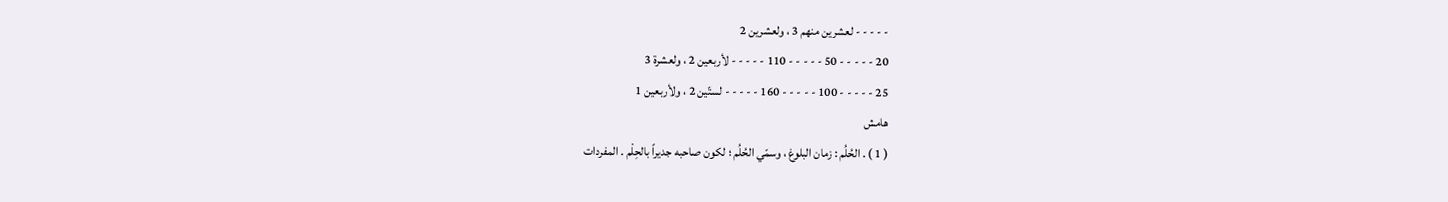- - - - - لعشرين منهم 3 ، ولعشرين 2
20 - - - - - 50 - - - - - 110 - - - - - لأربعين 2 ، ولعشرة 3
25 - - - - - 100 - - - - - 160 - - - - - لستّين 2 ، ولأربعين 1
هامش
( 1 ) . الحُلُم : زمان البلوغ ، وسمّي الحُلُم ؛ لكون صاحبه جديراً بالحِلْم . المفردات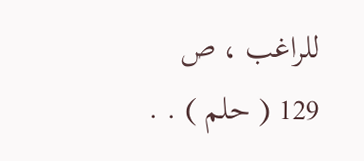للراغب ، ص 129 ( حلم ) . .